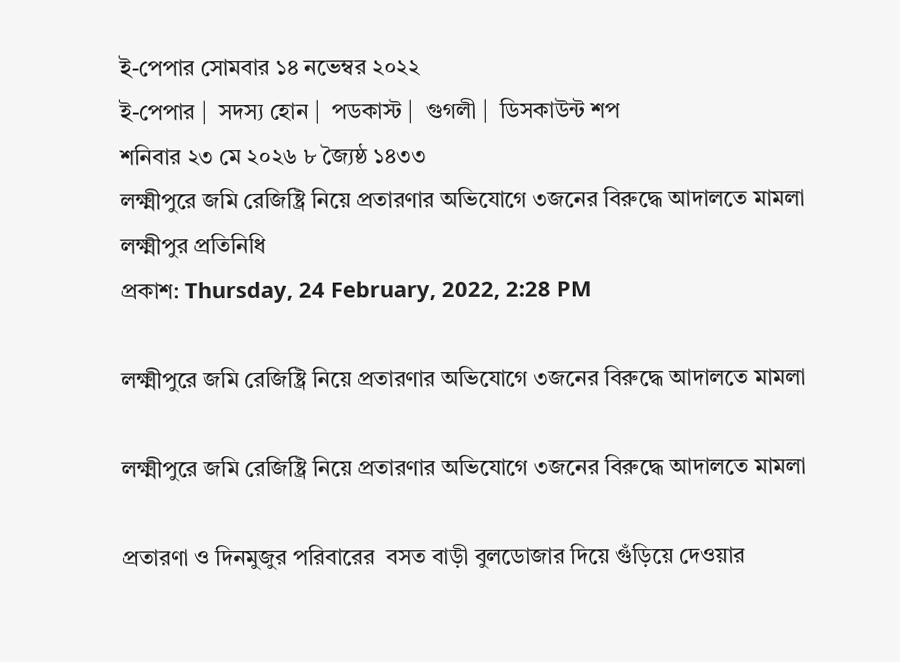ই-পেপার সোমবার ১৪ নভেম্বর ২০২২
ই-পেপার |  সদস্য হোন |  পডকাস্ট |  গুগলী |  ডিসকাউন্ট শপ
শনিবার ২৩ মে ২০২৬ ৮ জ্যৈষ্ঠ ১৪৩৩
লক্ষ্মীপুরে জমি রেজিষ্ট্রি নিয়ে প্রতারণার অভিযোগে ৩জনের বিরুদ্ধে আদালতে মামলা
লক্ষ্মীপুর প্রতিনিধি
প্রকাশ: Thursday, 24 February, 2022, 2:28 PM

লক্ষ্মীপুরে জমি রেজিষ্ট্রি নিয়ে প্রতারণার অভিযোগে ৩জনের বিরুদ্ধে আদালতে মামলা

লক্ষ্মীপুরে জমি রেজিষ্ট্রি নিয়ে প্রতারণার অভিযোগে ৩জনের বিরুদ্ধে আদালতে মামলা

প্রতারণা ও দিনমুজুর পরিবারের  বসত বাড়ী বুলডোজার দিয়ে গুঁড়িয়ে দেওয়ার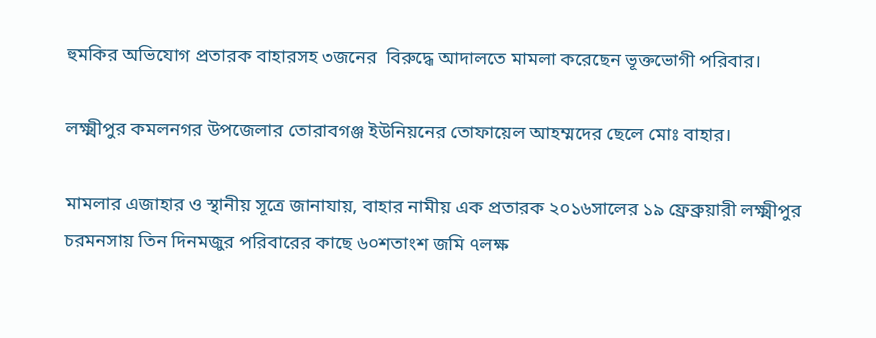হুমকির অভিযোগ প্রতারক বাহারসহ ৩জনের  বিরুদ্ধে আদালতে মামলা করেছেন ভূক্তভোগী পরিবার।

লক্ষ্মীপুর কমলনগর উপজেলার তোরাবগঞ্জ ইউনিয়নের তোফায়েল আহম্মদের ছেলে মোঃ বাহার।

মামলার এজাহার ও স্থানীয় সূত্রে জানাযায়, বাহার নামীয় এক প্রতারক ২০১৬সালের ১৯ ফ্রেব্রুয়ারী লক্ষ্মীপুর চরমনসায় তিন দিনমজুর পরিবারের কাছে ৬০শতাংশ জমি ৭লক্ষ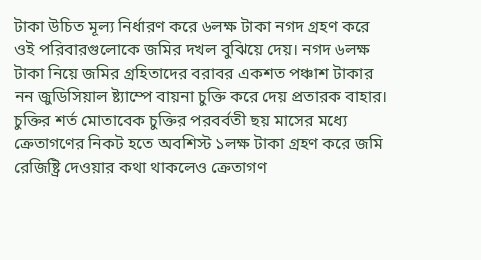টাকা উচিত মূল্য নির্ধারণ করে ৬লক্ষ টাকা নগদ গ্রহণ করে ওই পরিবারগুলোকে জমির দখল বুঝিয়ে দেয়। নগদ ৬লক্ষ টাকা নিয়ে জমির গ্রহিতাদের বরাবর একশত পঞ্চাশ টাকার নন জুডিসিয়াল ষ্ট্যাম্পে বায়না চুক্তি করে দেয় প্রতারক বাহার। চুক্তির শর্ত মোতাবেক চুক্তির পরবর্বতী ছয় মাসের মধ্যে ক্রেতাগণের নিকট হতে অবশিস্ট ১লক্ষ টাকা গ্রহণ করে জমি রেজিষ্ট্রি দেওয়ার কথা থাকলেও ক্রেতাগণ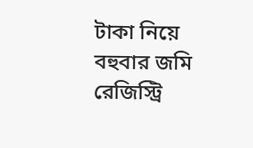টাকা নিয়ে বহুবার জমি রেজিস্ট্রি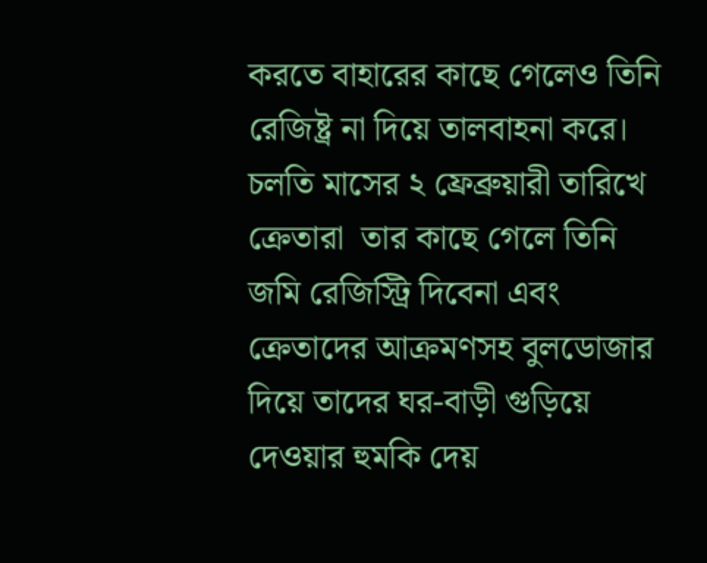করতে বাহারের কাছে গেলেও তিনি রেজিষ্ট্র না দিয়ে তালবাহনা করে। চলতি মাসের ২ ফ্রেব্রুয়ারী তারিখে ক্রেতারা  তার কাছে গেলে তিনি জমি রেজিস্ট্রি দিবেনা এবং ক্রেতাদের আক্রমণসহ বুলডোজার দিয়ে তাদের ঘর-বাড়ী গুড়িয়ে দেওয়ার হুমকি দেয়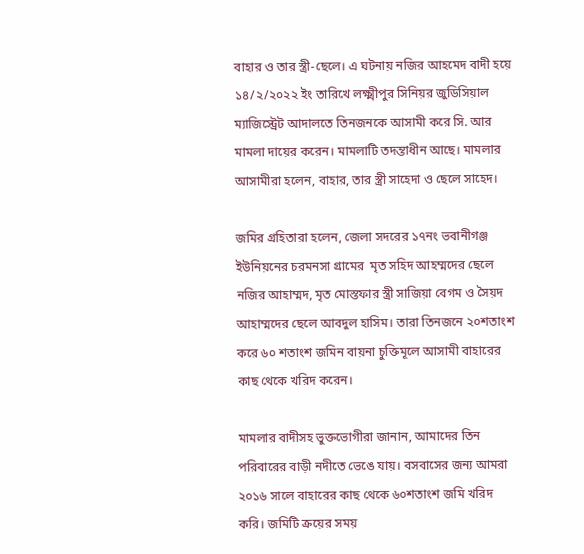বাহার ও তার স্ত্রী-ছেলে। এ ঘটনায় নজির আহমেদ বাদী হয়ে ১৪/২/২০২২ ইং তারিখে লক্ষ্মীপুর সিনিয়র জুডিসিয়াল ম্যাজিস্ট্রেট আদালতে তিনজনকে আসামী করে সি. আর মামলা দায়ের করেন। মামলাটি তদন্তাধীন আছে। মামলার আসামীরা হলেন, বাহার, তার স্ত্রী সাহেদা ও ছেলে সাহেদ।

জমির গ্রহিতারা হলেন, জেলা সদরের ১৭নং ভবানীগঞ্জ ইউনিয়নের চরমনসা গ্রামের  মৃত সহিদ আহম্মদের ছেলে নজির আহাম্মদ, মৃত মোস্তফার স্ত্রী সাজিয়া বেগম ও সৈয়দ আহাম্মদের ছেলে আবদুল হাসিম। তারা তিনজনে ২০শতাংশ করে ৬০ শতাংশ জমিন বায়না চুক্তিমূলে আসামী বাহারের কাছ থেকে খরিদ করেন।

মামলার বাদীসহ ভুক্তভোগীরা জানান, আমাদের তিন পরিবারের বাড়ী নদীতে ভেঙে যায়। বসবাসের জন্য আমরা ২০১৬ সালে বাহারের কাছ থেকে ৬০শতাংশ জমি খরিদ করি। জমিটি ক্রয়ের সময়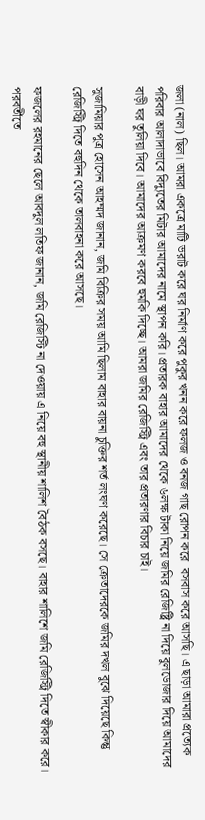জলা (নাল) ছিল। আমরা একত্রে মাটি ভরাট করে ঘর নির্মাণ করে পুকুর খনন করে ফলজ ও বনজ গাছ রোপন করে  বসবাস করে আসছি। এ ছাড়া আমারা প্রত্যেক পরিবার আলাদাভাবে বিদ্যুতের মিটার আমাদের নামে স্থাপন করি। প্রতারক বাহার আমাদের থেকে ৬লক্ষ টাকা নিয়ে জমির রেজিষ্ট্রি না দিয়ে বুলডোজার দিয়ে আমাদের বাড়ী ঘর তুলিয়া দিবে। আমাদের আক্রমণ করবে হুমকি দিচ্ছে। আমরা জমির রেজিস্ট্রি এবং তার প্রতারণার বিচার চাই।

সুজামিয়ার পুত্র হোসেন আহম্মদ জানান, জমি বিক্রির সময় আমি ছিলাম বাহার বায়না চুক্তির শর্ত লংঘণ করেছে। সে ক্রেতাদেরকে জমির দখল বুঝে দিয়েছে কিন্তু রেজিস্ট্রি দিতে বহুদিন থেকে তালবাহনা করে আসছে।

ফজলের রহমানের ছেলে আবদুল লতিফ জানান, জমি রেজিস্টি না দেওয়ায় এ নিয়ে বহু স্থানীয় শালিশ বৈঠক বসছে। বাহার শালিশে জমি রেজিস্ট্রি দিতে স্বীকার করে। পরবর্তীতে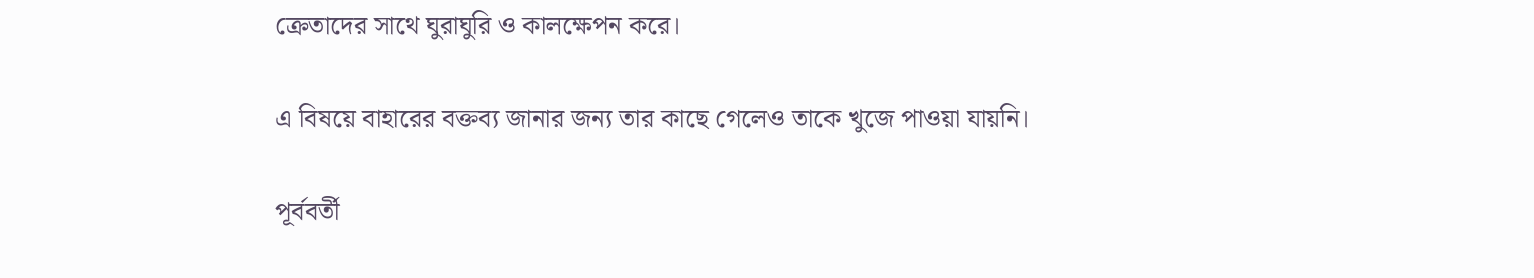ক্রেতাদের সাথে ঘুরাঘুরি ও কালক্ষেপন করে।

এ বিষয়ে বাহারের বক্তব্য জানার জন্য তার কাছে গেলেও তাকে খুজে পাওয়া যায়নি।

পূর্ববর্তী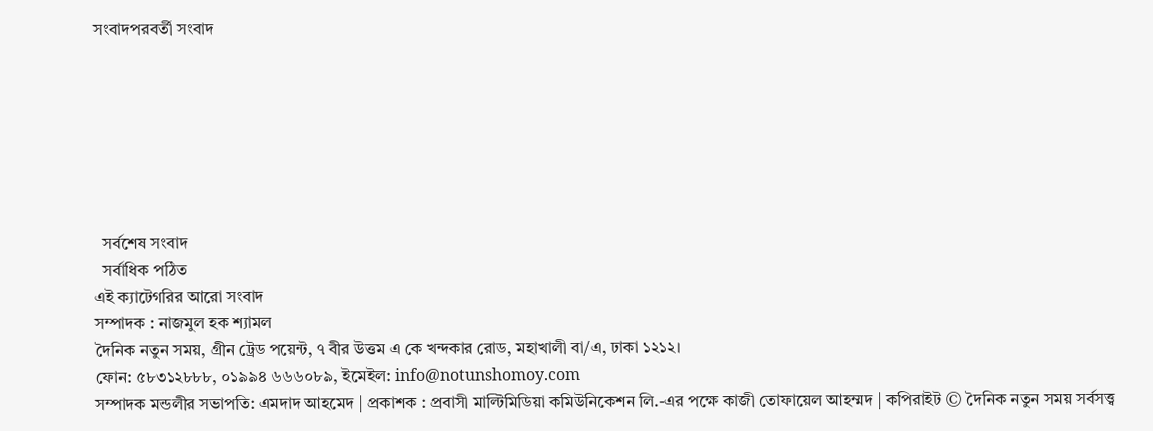সংবাদপরবর্তী সংবাদ







  সর্বশেষ সংবাদ
  সর্বাধিক পঠিত
এই ক্যাটেগরির আরো সংবাদ
সম্পাদক : নাজমুল হক শ্যামল
দৈনিক নতুন সময়, গ্রীন ট্রেড পয়েন্ট, ৭ বীর উত্তম এ কে খন্দকার রোড, মহাখালী বা/এ, ঢাকা ১২১২।
ফোন: ৫৮৩১২৮৮৮, ০১৯৯৪ ৬৬৬০৮৯, ইমেইল: info@notunshomoy.com
সম্পাদক মন্ডলীর সভাপতি: এমদাদ আহমেদ | প্রকাশক : প্রবাসী মাল্টিমিডিয়া কমিউনিকেশন লি.-এর পক্ষে কাজী তোফায়েল আহম্মদ | কপিরাইট © দৈনিক নতুন সময় সর্বসত্ত্ব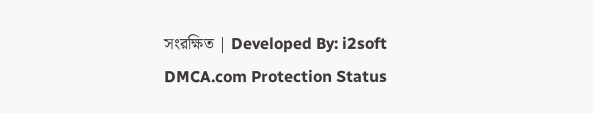সংরক্ষিত | Developed By: i2soft
DMCA.com Protection Status